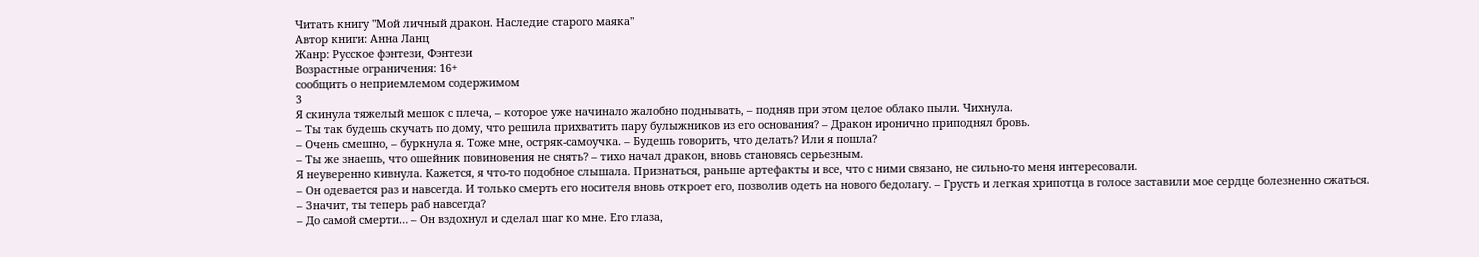Читать книгу "Мой личный дракон. Наследие старого маяка"
Автор книги: Анна Ланц
Жанр: Русское фэнтези, Фэнтези
Возрастные ограничения: 16+
сообщить о неприемлемом содержимом
3
Я скинула тяжелый мешок с плеча, – которое уже начинало жалобно поднывать, – подняв при этом целое облако пыли. Чихнула.
– Ты так будешь скучать по дому, что решила прихватить пару булыжников из его основания? – Дракон иронично приподнял бровь.
– Очень смешно, – буркнула я. Тоже мне, остряк-самоучка. – Будешь говорить, что делать? Или я пошла?
– Ты же знаешь, что ошейник повиновения не снять? – тихо начал дракон, вновь становясь серьезным.
Я неуверенно кивнула. Кажется, я что-то подобное слышала. Признаться, раньше артефакты и все, что с ними связано, не сильно-то меня интересовали.
– Он одевается раз и навсегда. И только смерть его носителя вновь откроет его, позволив одеть на нового бедолагу. – Грусть и легкая хрипотца в голосе заставили мое сердце болезненно сжаться.
– Значит, ты теперь раб навсегда?
– До самой смерти… – Он вздохнул и сделал шаг ко мне. Его глаза,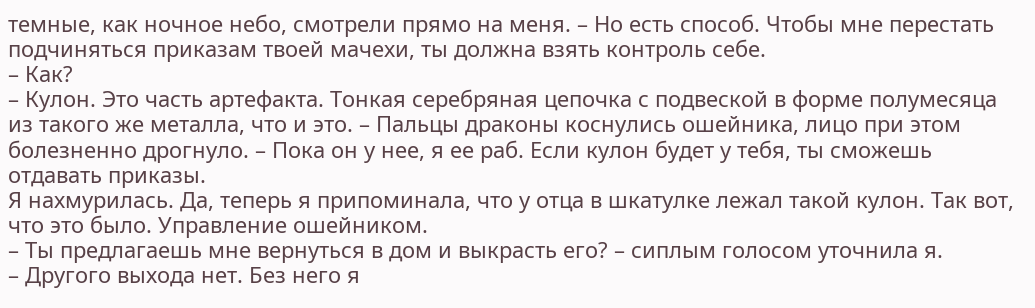темные, как ночное небо, смотрели прямо на меня. – Но есть способ. Чтобы мне перестать подчиняться приказам твоей мачехи, ты должна взять контроль себе.
– Как?
– Кулон. Это часть артефакта. Тонкая серебряная цепочка с подвеской в форме полумесяца из такого же металла, что и это. – Пальцы драконы коснулись ошейника, лицо при этом болезненно дрогнуло. – Пока он у нее, я ее раб. Если кулон будет у тебя, ты сможешь отдавать приказы.
Я нахмурилась. Да, теперь я припоминала, что у отца в шкатулке лежал такой кулон. Так вот, что это было. Управление ошейником.
– Ты предлагаешь мне вернуться в дом и выкрасть его? – сиплым голосом уточнила я.
– Другого выхода нет. Без него я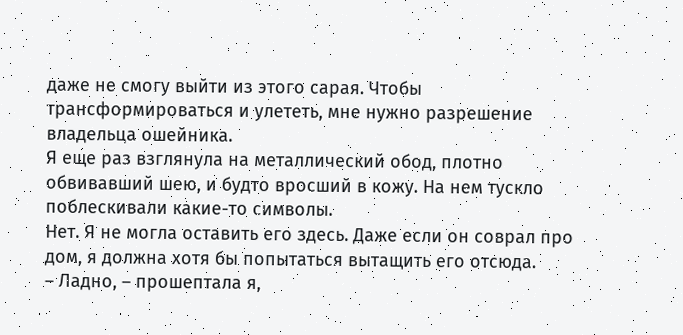даже не смогу выйти из этого сарая. Чтобы трансформироваться и улететь, мне нужно разрешение владельца ошейника.
Я еще раз взглянула на металлический обод, плотно обвивавший шею, и будто вросший в кожу. На нем тускло поблескивали какие-то символы.
Нет. Я не могла оставить его здесь. Даже если он соврал про дом, я должна хотя бы попытаться вытащить его отсюда.
– Ладно, – прошептала я,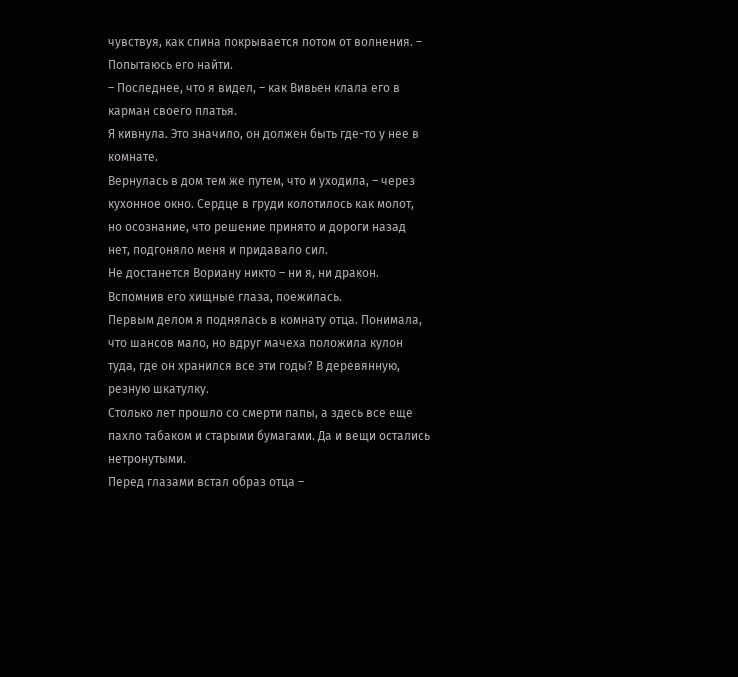чувствуя, как спина покрывается потом от волнения. – Попытаюсь его найти.
– Последнее, что я видел, – как Вивьен клала его в карман своего платья.
Я кивнула. Это значило, он должен быть где-то у нее в комнате.
Вернулась в дом тем же путем, что и уходила, – через кухонное окно. Сердце в груди колотилось как молот, но осознание, что решение принято и дороги назад нет, подгоняло меня и придавало сил.
Не достанется Вориану никто – ни я, ни дракон. Вспомнив его хищные глаза, поежилась.
Первым делом я поднялась в комнату отца. Понимала, что шансов мало, но вдруг мачеха положила кулон туда, где он хранился все эти годы? В деревянную, резную шкатулку.
Столько лет прошло со смерти папы, а здесь все еще пахло табаком и старыми бумагами. Да и вещи остались нетронутыми.
Перед глазами встал образ отца –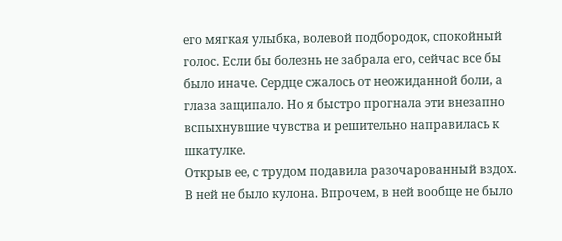его мягкая улыбка, волевой подбородок, спокойный голос. Если бы болезнь не забрала его, сейчас все бы было иначе. Сердце сжалось от неожиданной боли, а глаза защипало. Но я быстро прогнала эти внезапно вспыхнувшие чувства и решительно направилась к шкатулке.
Открыв ее, с трудом подавила разочарованный вздох.
В ней не было кулона. Впрочем, в ней вообще не было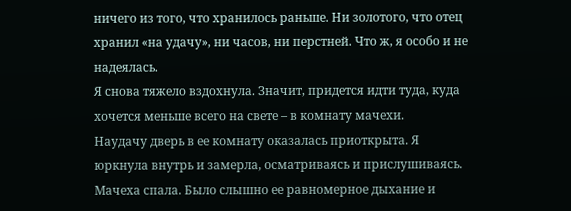ничего из того, что хранилось раньше. Ни золотого, что отец хранил «на удачу», ни часов, ни перстней. Что ж, я особо и не надеялась.
Я снова тяжело вздохнула. Значит, придется идти туда, куда хочется меньше всего на свете – в комнату мачехи.
Наудачу дверь в ее комнату оказалась приоткрыта. Я юркнула внутрь и замерла, осматриваясь и прислушиваясь. Мачеха спала. Было слышно ее равномерное дыхание и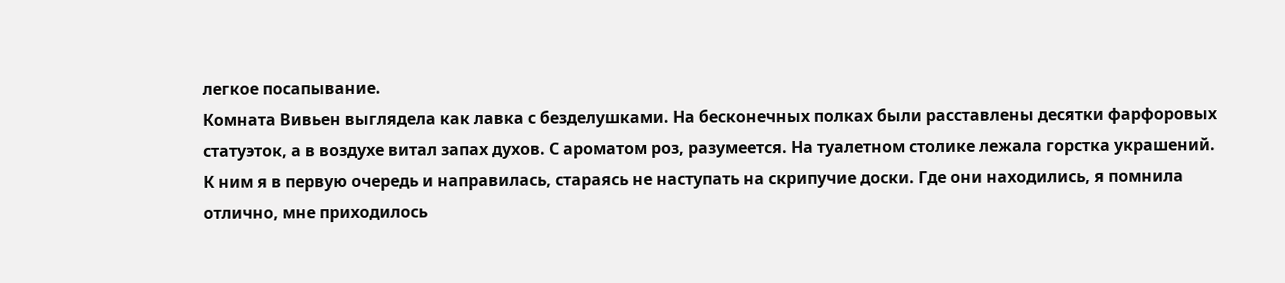легкое посапывание.
Комната Вивьен выглядела как лавка с безделушками. На бесконечных полках были расставлены десятки фарфоровых статуэток, а в воздухе витал запах духов. С ароматом роз, разумеется. На туалетном столике лежала горстка украшений.
К ним я в первую очередь и направилась, стараясь не наступать на скрипучие доски. Где они находились, я помнила отлично, мне приходилось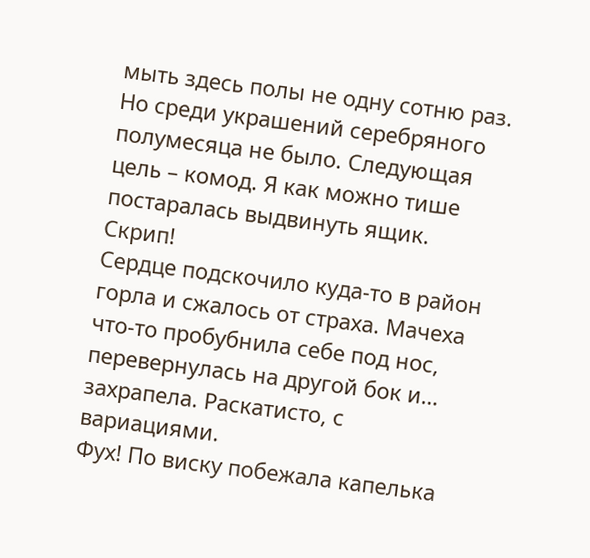мыть здесь полы не одну сотню раз.
Но среди украшений серебряного полумесяца не было. Следующая цель – комод. Я как можно тише постаралась выдвинуть ящик. Скрип!
Сердце подскочило куда-то в район горла и сжалось от страха. Мачеха что-то пробубнила себе под нос, перевернулась на другой бок и… захрапела. Раскатисто, с вариациями.
Фух! По виску побежала капелька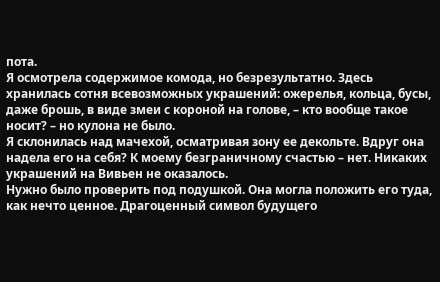пота.
Я осмотрела содержимое комода, но безрезультатно. Здесь хранилась сотня всевозможных украшений: ожерелья, кольца, бусы, даже брошь, в виде змеи с короной на голове, – кто вообще такое носит? – но кулона не было.
Я склонилась над мачехой, осматривая зону ее декольте. Вдруг она надела его на себя? К моему безграничному счастью – нет. Никаких украшений на Вивьен не оказалось.
Нужно было проверить под подушкой. Она могла положить его туда, как нечто ценное. Драгоценный символ будущего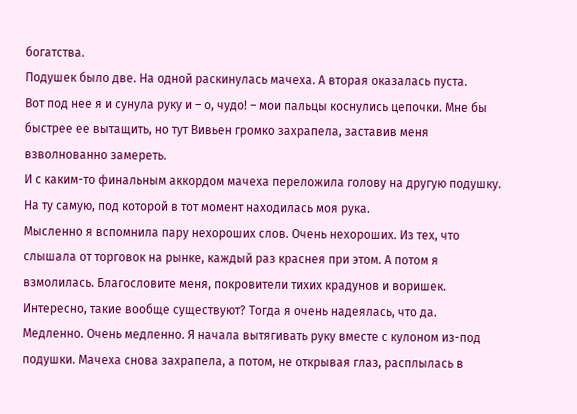богатства.
Подушек было две. На одной раскинулась мачеха. А вторая оказалась пуста.
Вот под нее я и сунула руку и – о, чудо! – мои пальцы коснулись цепочки. Мне бы быстрее ее вытащить, но тут Вивьен громко захрапела, заставив меня взволнованно замереть.
И с каким-то финальным аккордом мачеха переложила голову на другую подушку. На ту самую, под которой в тот момент находилась моя рука.
Мысленно я вспомнила пару нехороших слов. Очень нехороших. Из тех, что слышала от торговок на рынке, каждый раз краснея при этом. А потом я взмолилась. Благословите меня, покровители тихих крадунов и воришек. Интересно, такие вообще существуют? Тогда я очень надеялась, что да.
Медленно. Очень медленно. Я начала вытягивать руку вместе с кулоном из-под подушки. Мачеха снова захрапела, а потом, не открывая глаз, расплылась в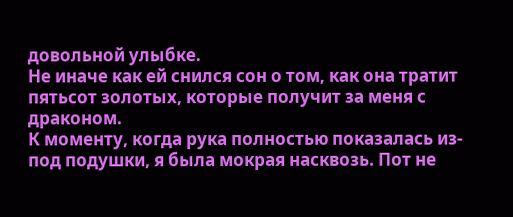довольной улыбке.
Не иначе как ей снился сон о том, как она тратит пятьсот золотых, которые получит за меня с драконом.
К моменту, когда рука полностью показалась из-под подушки, я была мокрая насквозь. Пот не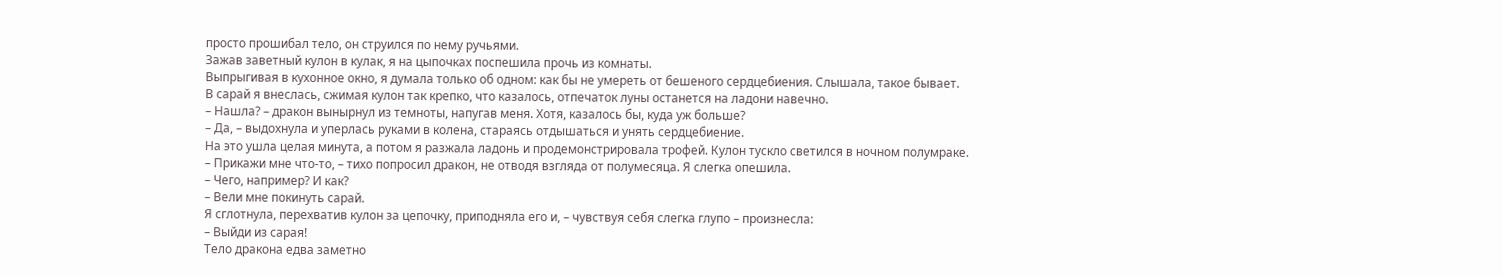просто прошибал тело, он струился по нему ручьями.
Зажав заветный кулон в кулак, я на цыпочках поспешила прочь из комнаты.
Выпрыгивая в кухонное окно, я думала только об одном: как бы не умереть от бешеного сердцебиения. Слышала, такое бывает.
В сарай я внеслась, сжимая кулон так крепко, что казалось, отпечаток луны останется на ладони навечно.
– Нашла? – дракон вынырнул из темноты, напугав меня. Хотя, казалось бы, куда уж больше?
– Да, – выдохнула и уперлась руками в колена, стараясь отдышаться и унять сердцебиение.
На это ушла целая минута, а потом я разжала ладонь и продемонстрировала трофей. Кулон тускло светился в ночном полумраке.
– Прикажи мне что-то, – тихо попросил дракон, не отводя взгляда от полумесяца. Я слегка опешила.
– Чего, например? И как?
– Вели мне покинуть сарай.
Я сглотнула, перехватив кулон за цепочку, приподняла его и, – чувствуя себя слегка глупо – произнесла:
– Выйди из сарая!
Тело дракона едва заметно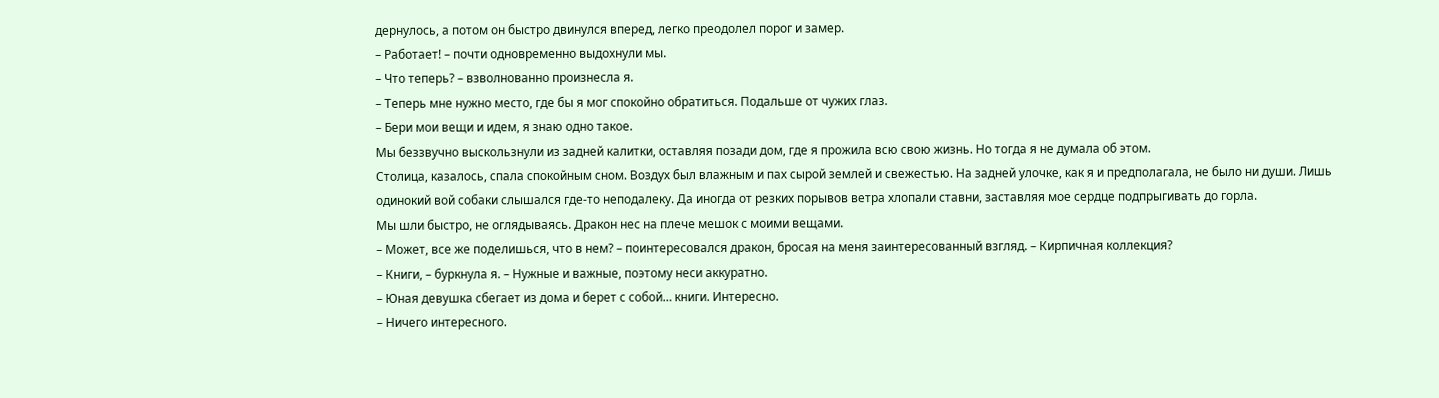дернулось, а потом он быстро двинулся вперед, легко преодолел порог и замер.
– Работает! – почти одновременно выдохнули мы.
– Что теперь? – взволнованно произнесла я.
– Теперь мне нужно место, где бы я мог спокойно обратиться. Подальше от чужих глаз.
– Бери мои вещи и идем, я знаю одно такое.
Мы беззвучно выскользнули из задней калитки, оставляя позади дом, где я прожила всю свою жизнь. Но тогда я не думала об этом.
Столица, казалось, спала спокойным сном. Воздух был влажным и пах сырой землей и свежестью. На задней улочке, как я и предполагала, не было ни души. Лишь одинокий вой собаки слышался где-то неподалеку. Да иногда от резких порывов ветра хлопали ставни, заставляя мое сердце подпрыгивать до горла.
Мы шли быстро, не оглядываясь. Дракон нес на плече мешок с моими вещами.
– Может, все же поделишься, что в нем? – поинтересовался дракон, бросая на меня заинтересованный взгляд. – Кирпичная коллекция?
– Книги, – буркнула я. – Нужные и важные, поэтому неси аккуратно.
– Юная девушка сбегает из дома и берет с собой… книги. Интересно.
– Ничего интересного.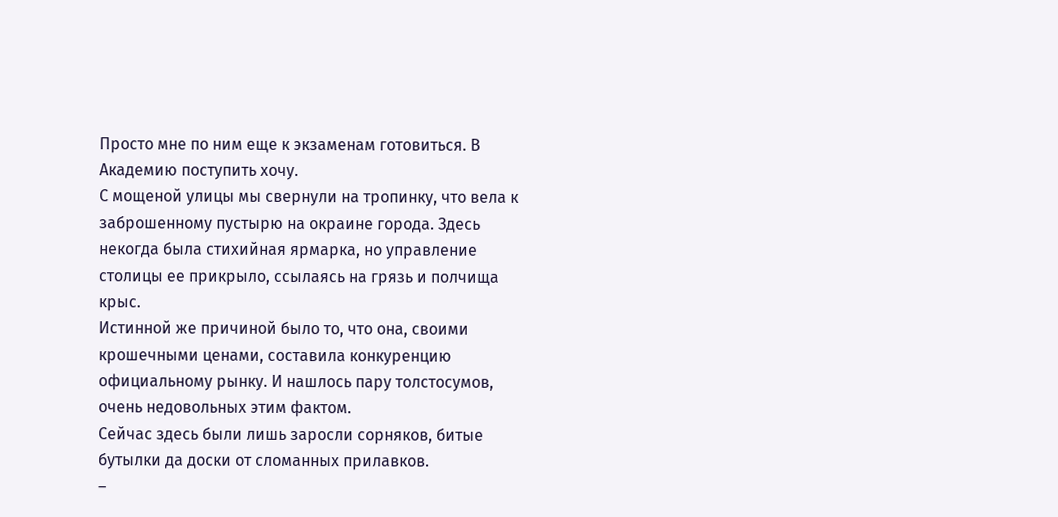Просто мне по ним еще к экзаменам готовиться. В Академию поступить хочу.
С мощеной улицы мы свернули на тропинку, что вела к заброшенному пустырю на окраине города. Здесь некогда была стихийная ярмарка, но управление столицы ее прикрыло, ссылаясь на грязь и полчища крыс.
Истинной же причиной было то, что она, своими крошечными ценами, составила конкуренцию официальному рынку. И нашлось пару толстосумов, очень недовольных этим фактом.
Сейчас здесь были лишь заросли сорняков, битые бутылки да доски от сломанных прилавков.
–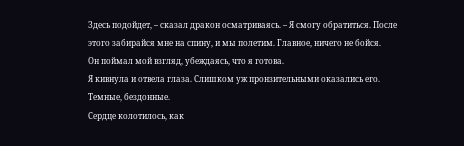Здесь подойдет, – сказал дракон осматриваясь. – Я смогу обратиться. После этого забирайся мне на спину, и мы полетим. Главное, ничего не бойся.
Он поймал мой взгляд, убеждаясь, что я готова.
Я кивнула и отвела глаза. Слишком уж пронзительными оказались его. Темные, бездонные.
Сердце колотилось, как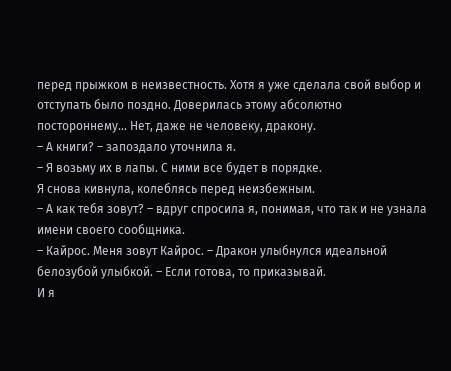перед прыжком в неизвестность. Хотя я уже сделала свой выбор и отступать было поздно. Доверилась этому абсолютно постороннему… Нет, даже не человеку, дракону.
– А книги? – запоздало уточнила я.
– Я возьму их в лапы. С ними все будет в порядке.
Я снова кивнула, колеблясь перед неизбежным.
– А как тебя зовут? – вдруг спросила я, понимая, что так и не узнала имени своего сообщника.
– Кайрос. Меня зовут Кайрос. – Дракон улыбнулся идеальной белозубой улыбкой. – Если готова, то приказывай.
И я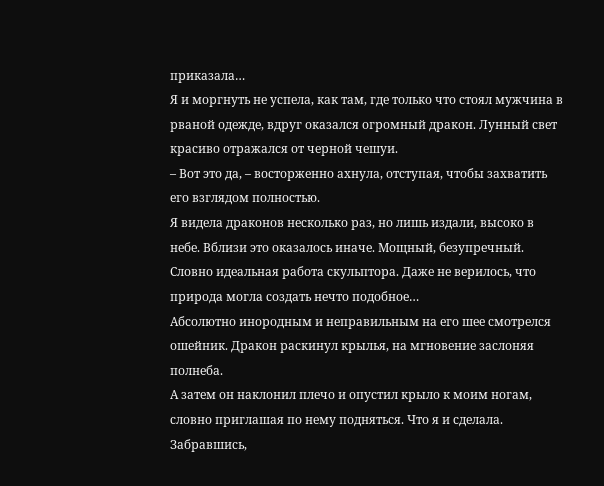приказала…
Я и моргнуть не успела, как там, где только что стоял мужчина в рваной одежде, вдруг оказался огромный дракон. Лунный свет красиво отражался от черной чешуи.
– Вот это да, – восторженно ахнула, отступая, чтобы захватить его взглядом полностью.
Я видела драконов несколько раз, но лишь издали, высоко в небе. Вблизи это оказалось иначе. Мощный, безупречный. Словно идеальная работа скульптора. Даже не верилось, что природа могла создать нечто подобное…
Абсолютно инородным и неправильным на его шее смотрелся ошейник. Дракон раскинул крылья, на мгновение заслоняя полнеба.
А затем он наклонил плечо и опустил крыло к моим ногам, словно приглашая по нему подняться. Что я и сделала. Забравшись,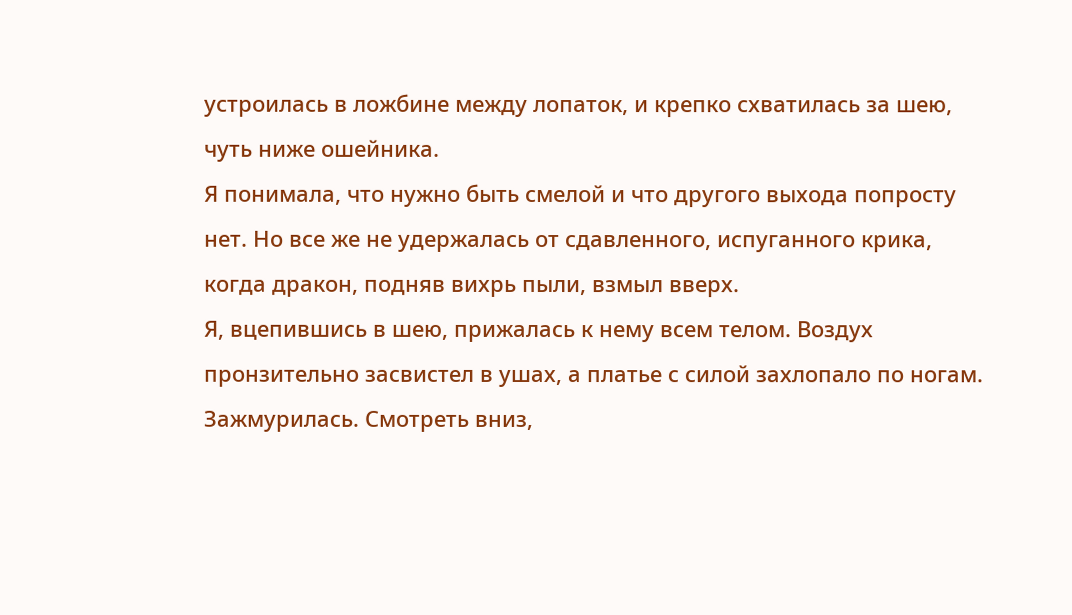устроилась в ложбине между лопаток, и крепко схватилась за шею, чуть ниже ошейника.
Я понимала, что нужно быть смелой и что другого выхода попросту нет. Но все же не удержалась от сдавленного, испуганного крика, когда дракон, подняв вихрь пыли, взмыл вверх.
Я, вцепившись в шею, прижалась к нему всем телом. Воздух пронзительно засвистел в ушах, а платье с силой захлопало по ногам.
Зажмурилась. Смотреть вниз,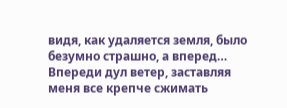видя, как удаляется земля, было безумно страшно, а вперед… Впереди дул ветер, заставляя меня все крепче сжимать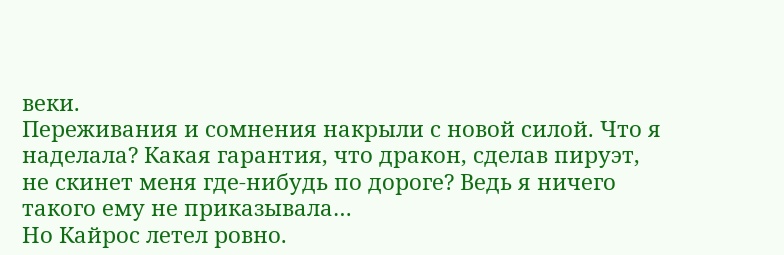веки.
Переживания и сомнения накрыли с новой силой. Что я наделала? Какая гарантия, что дракон, сделав пируэт, не скинет меня где-нибудь по дороге? Ведь я ничего такого ему не приказывала…
Но Кайрос летел ровно.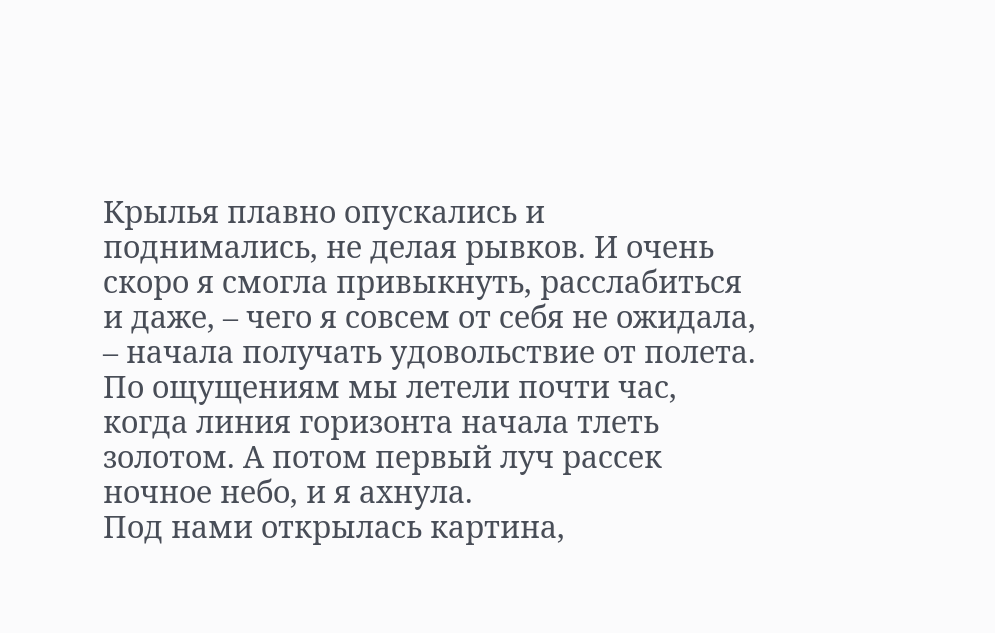Крылья плавно опускались и поднимались, не делая рывков. И очень скоро я смогла привыкнуть, расслабиться и даже, – чего я совсем от себя не ожидала, – начала получать удовольствие от полета.
По ощущениям мы летели почти час, когда линия горизонта начала тлеть золотом. А потом первый луч рассек ночное небо, и я ахнула.
Под нами открылась картина,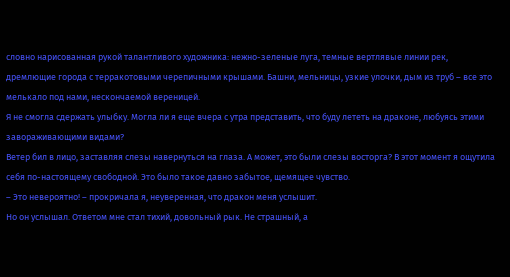словно нарисованная рукой талантливого художника: нежно-зеленые луга, темные вертлявые линии рек, дремлющие города с терракотовыми черепичными крышами. Башни, мельницы, узкие улочки, дым из труб – все это мелькало под нами, нескончаемой вереницей.
Я не смогла сдержать улыбку. Могла ли я еще вчера с утра представить, что буду лететь на драконе, любуясь этими завораживающими видами?
Ветер бил в лицо, заставляя слезы навернуться на глаза. А может, это были слезы восторга? В этот момент я ощутила себя по-настоящему свободной. Это было такое давно забытое, щемящее чувство.
– Это невероятно! – прокричала я, неуверенная, что дракон меня услышит.
Но он услышал. Ответом мне стал тихий, довольный рык. Не страшный, а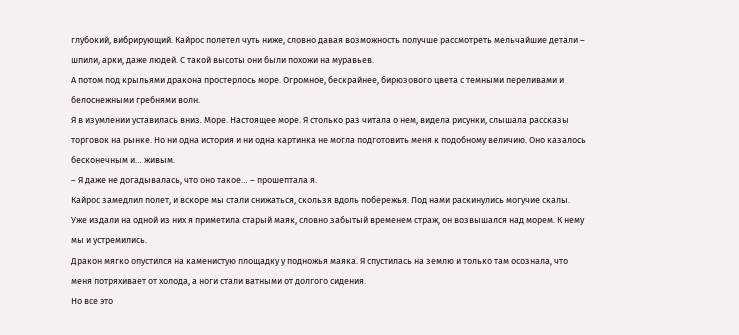глубокий, вибрирующий. Кайрос полетел чуть ниже, словно давая возможность получше рассмотреть мельчайшие детали – шпили, арки, даже людей. С такой высоты они были похожи на муравьев.
А потом под крыльями дракона простерлось море. Огромное, бескрайнее, бирюзового цвета с темными переливами и белоснежными гребнями волн.
Я в изумлении уставилась вниз. Море. Настоящее море. Я столько раз читала о нем, видела рисунки, слышала рассказы торговок на рынке. Но ни одна история и ни одна картинка не могла подготовить меня к подобному величию. Оно казалось бесконечным и… живым.
– Я даже не догадывалась, что оно такое… – прошептала я.
Кайрос замедлил полет, и вскоре мы стали снижаться, скользя вдоль побережья. Под нами раскинулись могучие скалы.
Уже издали на одной из них я приметила старый маяк, словно забытый временем страж, он возвышался над морем. К нему мы и устремились.
Дракон мягко опустился на каменистую площадку у подножья маяка. Я спустилась на землю и только там осознала, что меня потряхивает от холода, а ноги стали ватными от долгого сидения.
Но все это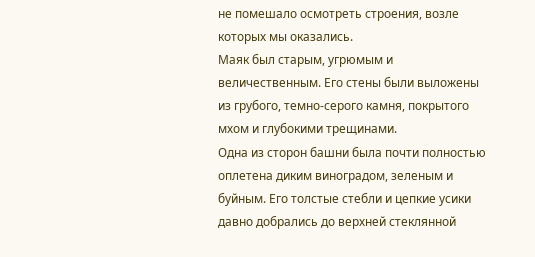не помешало осмотреть строения, возле которых мы оказались.
Маяк был старым, угрюмым и величественным. Его стены были выложены из грубого, темно-серого камня, покрытого мхом и глубокими трещинами.
Одна из сторон башни была почти полностью оплетена диким виноградом, зеленым и буйным. Его толстые стебли и цепкие усики давно добрались до верхней стеклянной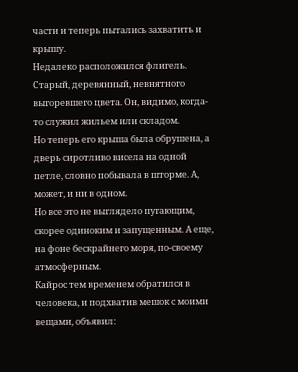части и теперь пытались захватить и крышу.
Недалеко расположился флигель. Старый, деревянный, невнятного выгоревшего цвета. Он, видимо, когда-то служил жильем или складом.
Но теперь его крыша была обрушена, а дверь сиротливо висела на одной петле, словно побывала в шторме. А, может, и ни в одном.
Но все это не выглядело пугающим, скорее одиноким и запущенным. А еще, на фоне бескрайнего моря, по-своему атмосферным.
Кайрос тем временем обратился в человека, и подхватив мешок с моими вещами, объявил: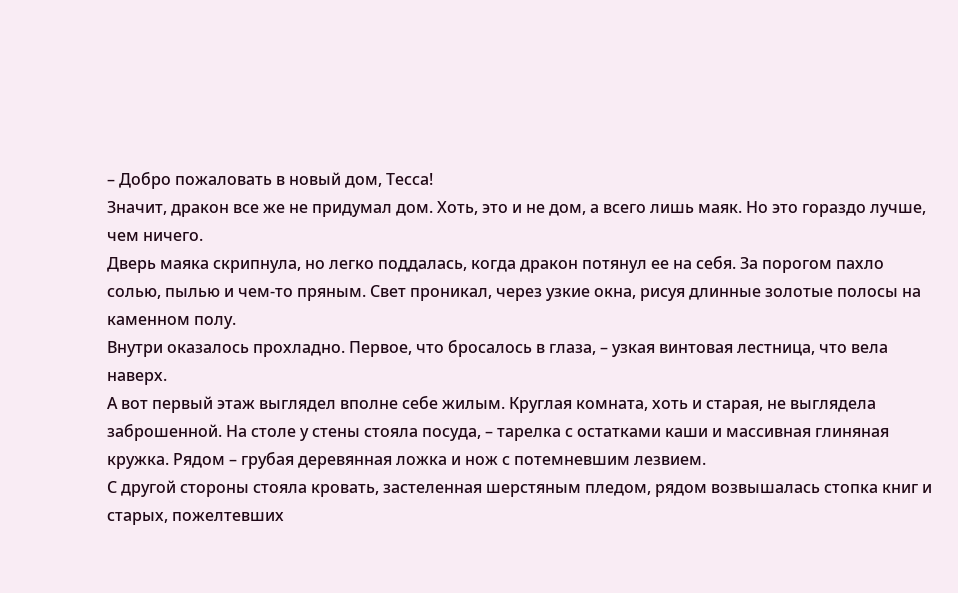– Добро пожаловать в новый дом, Тесса!
Значит, дракон все же не придумал дом. Хоть, это и не дом, а всего лишь маяк. Но это гораздо лучше, чем ничего.
Дверь маяка скрипнула, но легко поддалась, когда дракон потянул ее на себя. За порогом пахло солью, пылью и чем-то пряным. Свет проникал, через узкие окна, рисуя длинные золотые полосы на каменном полу.
Внутри оказалось прохладно. Первое, что бросалось в глаза, – узкая винтовая лестница, что вела наверх.
А вот первый этаж выглядел вполне себе жилым. Круглая комната, хоть и старая, не выглядела заброшенной. На столе у стены стояла посуда, – тарелка с остатками каши и массивная глиняная кружка. Рядом – грубая деревянная ложка и нож с потемневшим лезвием.
С другой стороны стояла кровать, застеленная шерстяным пледом, рядом возвышалась стопка книг и старых, пожелтевших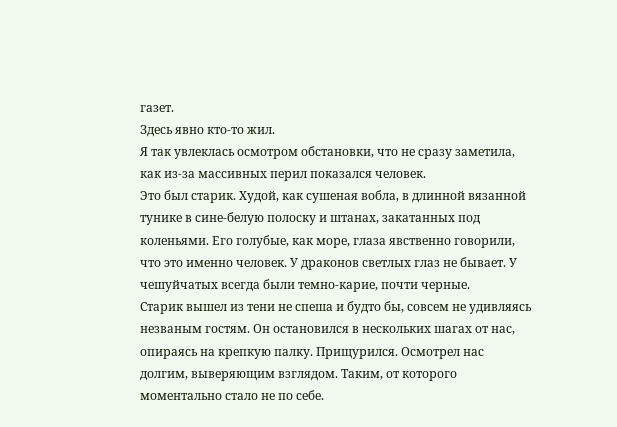газет.
Здесь явно кто-то жил.
Я так увлеклась осмотром обстановки, что не сразу заметила, как из-за массивных перил показался человек.
Это был старик. Худой, как сушеная вобла, в длинной вязанной тунике в сине-белую полоску и штанах, закатанных под коленьями. Его голубые, как море, глаза явственно говорили, что это именно человек. У драконов светлых глаз не бывает. У чешуйчатых всегда были темно-карие, почти черные.
Старик вышел из тени не спеша и будто бы, совсем не удивляясь незваным гостям. Он остановился в нескольких шагах от нас, опираясь на крепкую палку. Прищурился. Осмотрел нас долгим, выверяющим взглядом. Таким, от которого моментально стало не по себе.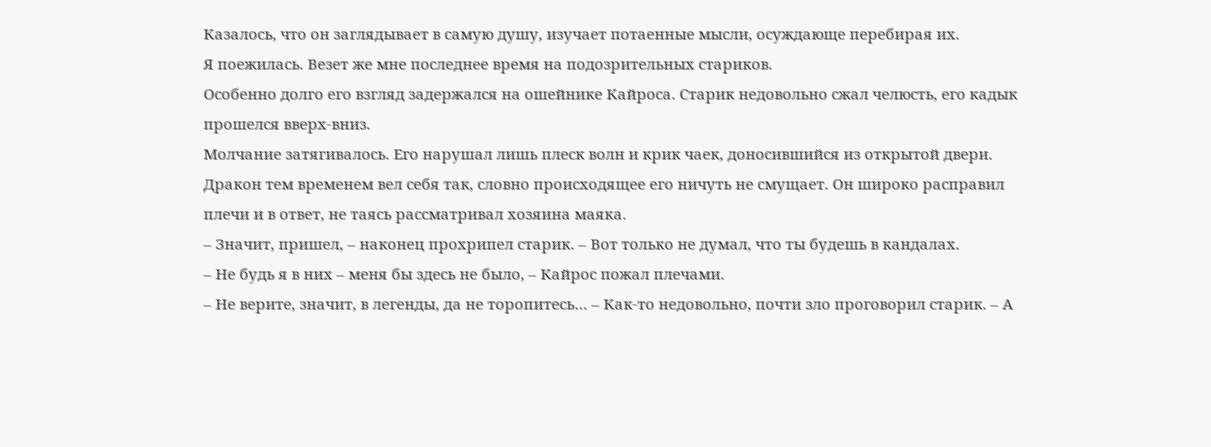Казалось, что он заглядывает в самую душу, изучает потаенные мысли, осуждающе перебирая их.
Я поежилась. Везет же мне последнее время на подозрительных стариков.
Особенно долго его взгляд задержался на ошейнике Кайроса. Старик недовольно сжал челюсть, его кадык прошелся вверх-вниз.
Молчание затягивалось. Его нарушал лишь плеск волн и крик чаек, доносившийся из открытой двери.
Дракон тем временем вел себя так, словно происходящее его ничуть не смущает. Он широко расправил плечи и в ответ, не таясь рассматривал хозяина маяка.
– Значит, пришел, – наконец прохрипел старик. – Вот только не думал, что ты будешь в кандалах.
– Не будь я в них – меня бы здесь не было, – Кайрос пожал плечами.
– Не верите, значит, в легенды, да не торопитесь… – Как-то недовольно, почти зло проговорил старик. – А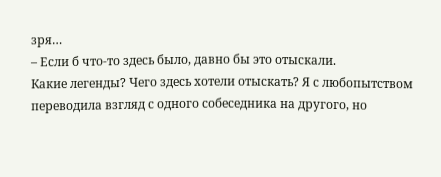зря…
– Если б что-то здесь было, давно бы это отыскали.
Какие легенды? Чего здесь хотели отыскать? Я с любопытством переводила взгляд с одного собеседника на другого, но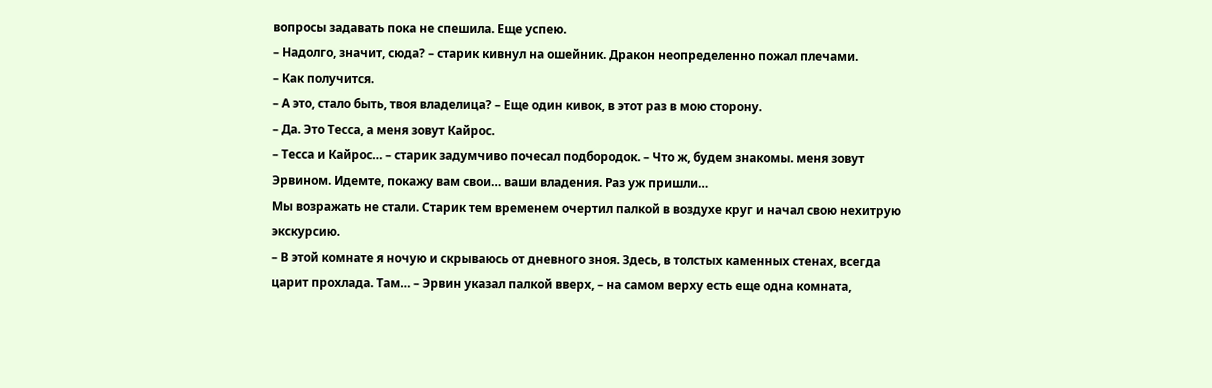вопросы задавать пока не спешила. Еще успею.
– Надолго, значит, сюда? – старик кивнул на ошейник. Дракон неопределенно пожал плечами.
– Как получится.
– А это, стало быть, твоя владелица? – Еще один кивок, в этот раз в мою сторону.
– Да. Это Тесса, а меня зовут Кайрос.
– Тесса и Кайрос… – старик задумчиво почесал подбородок. – Что ж, будем знакомы. меня зовут Эрвином. Идемте, покажу вам свои… ваши владения. Раз уж пришли…
Мы возражать не стали. Старик тем временем очертил палкой в воздухе круг и начал свою нехитрую экскурсию.
– В этой комнате я ночую и скрываюсь от дневного зноя. Здесь, в толстых каменных стенах, всегда царит прохлада. Там… – Эрвин указал палкой вверх, – на самом верху есть еще одна комната,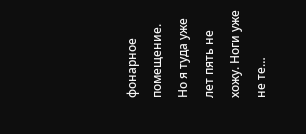фонарное помещение. Но я туда уже лет пять не хожу. Ноги уже не те…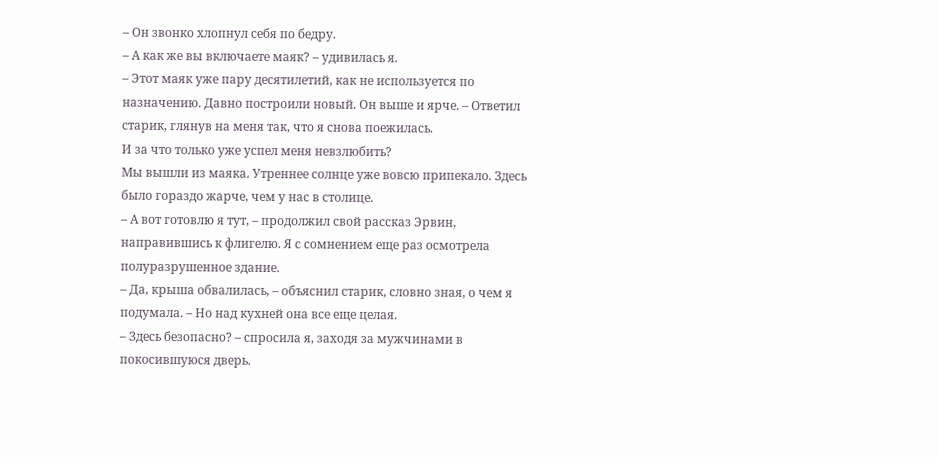– Он звонко хлопнул себя по бедру.
– А как же вы включаете маяк? – удивилась я.
– Этот маяк уже пару десятилетий, как не используется по назначению. Давно построили новый. Он выше и ярче. – Ответил старик, глянув на меня так, что я снова поежилась.
И за что только уже успел меня невзлюбить?
Мы вышли из маяка. Утреннее солнце уже вовсю припекало. Здесь было гораздо жарче, чем у нас в столице.
– А вот готовлю я тут, – продолжил свой рассказ Эрвин, направившись к флигелю. Я с сомнением еще раз осмотрела полуразрушенное здание.
– Да, крыша обвалилась, – объяснил старик, словно зная, о чем я подумала. – Но над кухней она все еще целая.
– Здесь безопасно? – спросила я, заходя за мужчинами в покосившуюся дверь.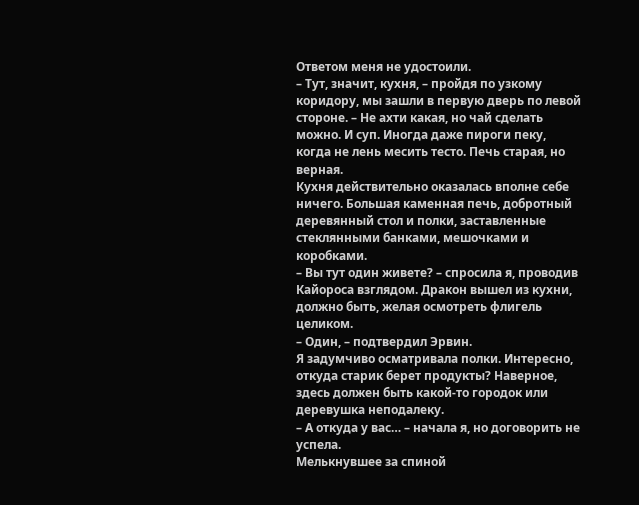Ответом меня не удостоили.
– Тут, значит, кухня, – пройдя по узкому коридору, мы зашли в первую дверь по левой стороне. – Не ахти какая, но чай сделать можно. И суп. Иногда даже пироги пеку, когда не лень месить тесто. Печь старая, но верная.
Кухня действительно оказалась вполне себе ничего. Большая каменная печь, добротный деревянный стол и полки, заставленные стеклянными банками, мешочками и коробками.
– Вы тут один живете? – спросила я, проводив Кайороса взглядом. Дракон вышел из кухни, должно быть, желая осмотреть флигель целиком.
– Один, – подтвердил Эрвин.
Я задумчиво осматривала полки. Интересно, откуда старик берет продукты? Наверное, здесь должен быть какой-то городок или деревушка неподалеку.
– А откуда у вас… – начала я, но договорить не успела.
Мелькнувшее за спиной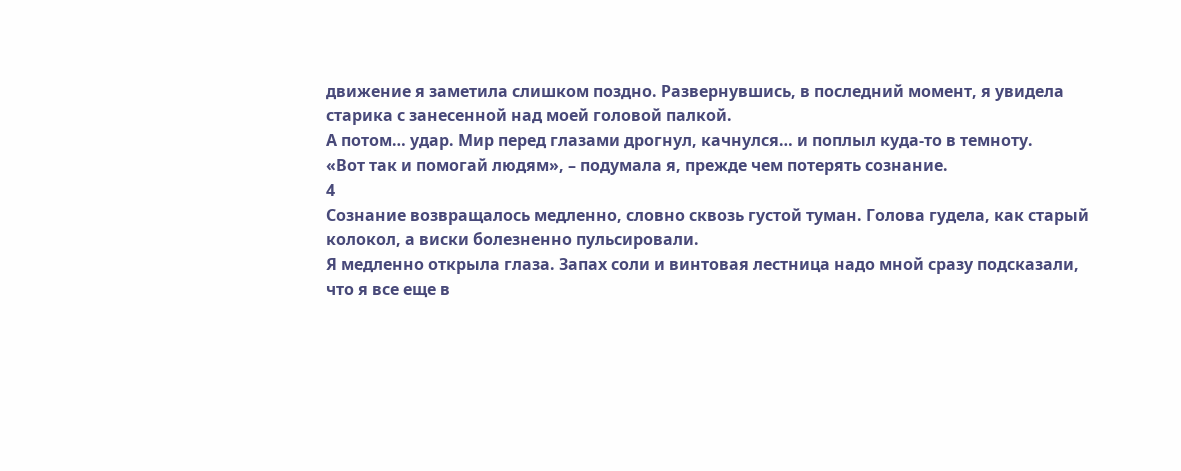движение я заметила слишком поздно. Развернувшись, в последний момент, я увидела старика с занесенной над моей головой палкой.
А потом… удар. Мир перед глазами дрогнул, качнулся… и поплыл куда-то в темноту.
«Вот так и помогай людям», – подумала я, прежде чем потерять сознание.
4
Сознание возвращалось медленно, словно сквозь густой туман. Голова гудела, как старый колокол, а виски болезненно пульсировали.
Я медленно открыла глаза. Запах соли и винтовая лестница надо мной сразу подсказали, что я все еще в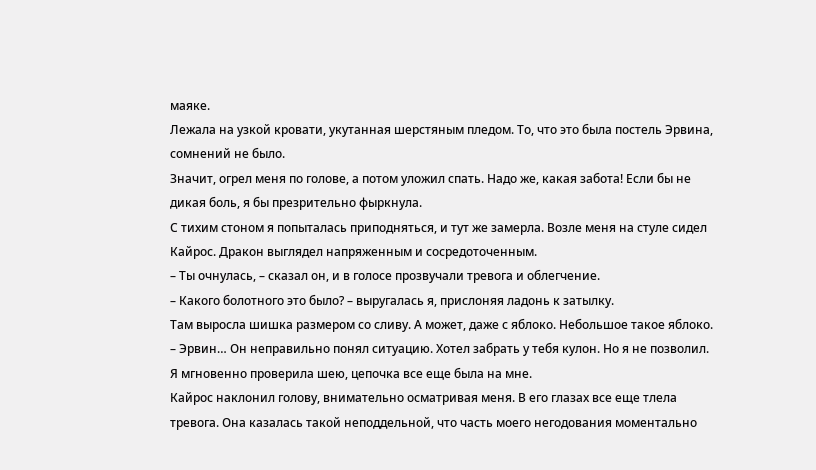маяке.
Лежала на узкой кровати, укутанная шерстяным пледом. То, что это была постель Эрвина, сомнений не было.
Значит, огрел меня по голове, а потом уложил спать. Надо же, какая забота! Если бы не дикая боль, я бы презрительно фыркнула.
С тихим стоном я попыталась приподняться, и тут же замерла. Возле меня на стуле сидел Кайрос. Дракон выглядел напряженным и сосредоточенным.
– Ты очнулась, – сказал он, и в голосе прозвучали тревога и облегчение.
– Какого болотного это было? – выругалась я, прислоняя ладонь к затылку.
Там выросла шишка размером со сливу. А может, даже с яблоко. Небольшое такое яблоко.
– Эрвин… Он неправильно понял ситуацию. Хотел забрать у тебя кулон. Но я не позволил.
Я мгновенно проверила шею, цепочка все еще была на мне.
Кайрос наклонил голову, внимательно осматривая меня. В его глазах все еще тлела тревога. Она казалась такой неподдельной, что часть моего негодования моментально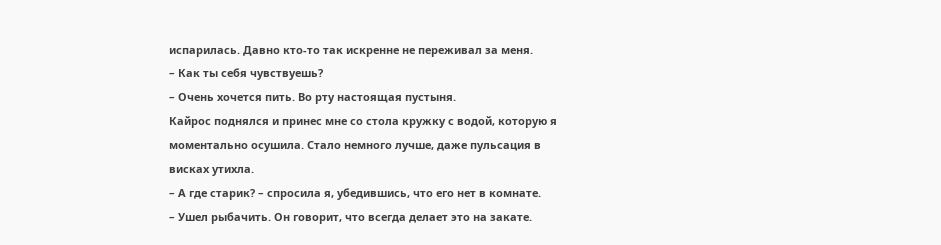испарилась. Давно кто-то так искренне не переживал за меня.
– Как ты себя чувствуешь?
– Очень хочется пить. Во рту настоящая пустыня.
Кайрос поднялся и принес мне со стола кружку с водой, которую я моментально осушила. Стало немного лучше, даже пульсация в висках утихла.
– А где старик? – спросила я, убедившись, что его нет в комнате.
– Ушел рыбачить. Он говорит, что всегда делает это на закате.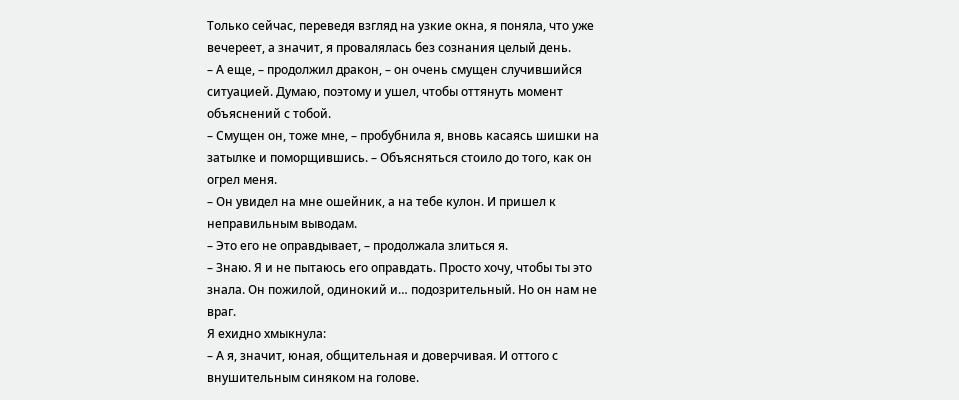Только сейчас, переведя взгляд на узкие окна, я поняла, что уже вечереет, а значит, я провалялась без сознания целый день.
– А еще, – продолжил дракон, – он очень смущен случившийся ситуацией. Думаю, поэтому и ушел, чтобы оттянуть момент объяснений с тобой.
– Смущен он, тоже мне, – пробубнила я, вновь касаясь шишки на затылке и поморщившись. – Объясняться стоило до того, как он огрел меня.
– Он увидел на мне ошейник, а на тебе кулон. И пришел к неправильным выводам.
– Это его не оправдывает, – продолжала злиться я.
– Знаю. Я и не пытаюсь его оправдать. Просто хочу, чтобы ты это знала. Он пожилой, одинокий и… подозрительный. Но он нам не враг.
Я ехидно хмыкнула:
– А я, значит, юная, общительная и доверчивая. И оттого с внушительным синяком на голове.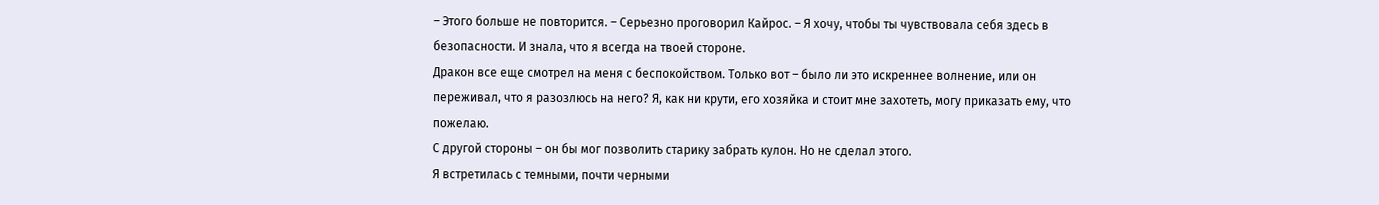– Этого больше не повторится. – Серьезно проговорил Кайрос. – Я хочу, чтобы ты чувствовала себя здесь в безопасности. И знала, что я всегда на твоей стороне.
Дракон все еще смотрел на меня с беспокойством. Только вот – было ли это искреннее волнение, или он переживал, что я разозлюсь на него? Я, как ни крути, его хозяйка и стоит мне захотеть, могу приказать ему, что пожелаю.
С другой стороны – он бы мог позволить старику забрать кулон. Но не сделал этого.
Я встретилась с темными, почти черными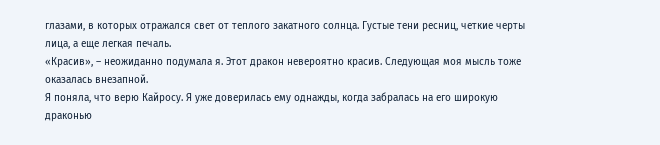глазами, в которых отражался свет от теплого закатного солнца. Густые тени ресниц, четкие черты лица, а еще легкая печаль.
«Красив», – неожиданно подумала я. Этот дракон невероятно красив. Следующая моя мысль тоже оказалась внезапной.
Я поняла, что верю Кайросу. Я уже доверилась ему однажды, когда забралась на его широкую драконью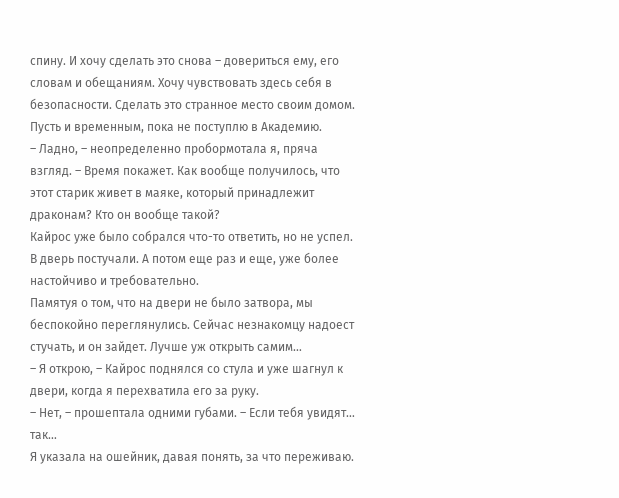спину. И хочу сделать это снова – довериться ему, его словам и обещаниям. Хочу чувствовать здесь себя в безопасности. Сделать это странное место своим домом. Пусть и временным, пока не поступлю в Академию.
– Ладно, – неопределенно пробормотала я, пряча взгляд. – Время покажет. Как вообще получилось, что этот старик живет в маяке, который принадлежит драконам? Кто он вообще такой?
Кайрос уже было собрался что-то ответить, но не успел. В дверь постучали. А потом еще раз и еще, уже более настойчиво и требовательно.
Памятуя о том, что на двери не было затвора, мы беспокойно переглянулись. Сейчас незнакомцу надоест стучать, и он зайдет. Лучше уж открыть самим…
– Я открою, – Кайрос поднялся со стула и уже шагнул к двери, когда я перехватила его за руку.
– Нет, – прошептала одними губами. – Если тебя увидят… так…
Я указала на ошейник, давая понять, за что переживаю.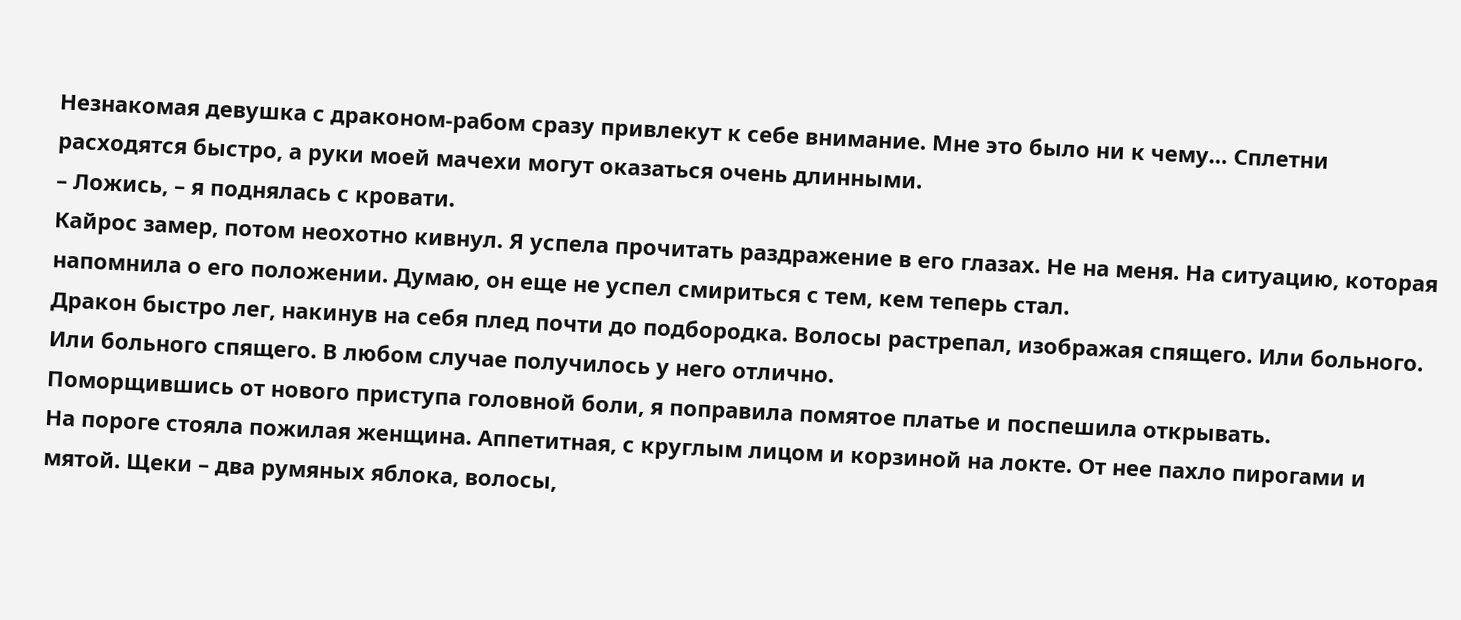Незнакомая девушка с драконом-рабом сразу привлекут к себе внимание. Мне это было ни к чему… Сплетни расходятся быстро, а руки моей мачехи могут оказаться очень длинными.
– Ложись, – я поднялась с кровати.
Кайрос замер, потом неохотно кивнул. Я успела прочитать раздражение в его глазах. Не на меня. На ситуацию, которая напомнила о его положении. Думаю, он еще не успел смириться с тем, кем теперь стал.
Дракон быстро лег, накинув на себя плед почти до подбородка. Волосы растрепал, изображая спящего. Или больного. Или больного спящего. В любом случае получилось у него отлично.
Поморщившись от нового приступа головной боли, я поправила помятое платье и поспешила открывать.
На пороге стояла пожилая женщина. Аппетитная, с круглым лицом и корзиной на локте. От нее пахло пирогами и мятой. Щеки – два румяных яблока, волосы,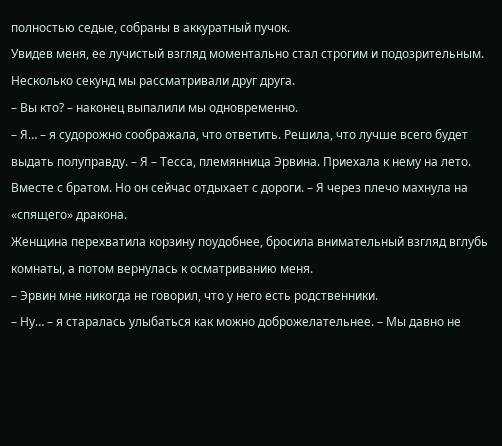полностью седые, собраны в аккуратный пучок.
Увидев меня, ее лучистый взгляд моментально стал строгим и подозрительным. Несколько секунд мы рассматривали друг друга.
– Вы кто? – наконец выпалили мы одновременно.
– Я… – я судорожно соображала, что ответить. Решила, что лучше всего будет выдать полуправду. – Я – Тесса, племянница Эрвина. Приехала к нему на лето. Вместе с братом. Но он сейчас отдыхает с дороги. – Я через плечо махнула на «спящего» дракона.
Женщина перехватила корзину поудобнее, бросила внимательный взгляд вглубь комнаты, а потом вернулась к осматриванию меня.
– Эрвин мне никогда не говорил, что у него есть родственники.
– Ну… – я старалась улыбаться как можно доброжелательнее. – Мы давно не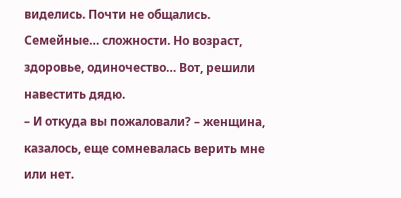виделись. Почти не общались. Семейные… сложности. Но возраст, здоровье, одиночество… Вот, решили навестить дядю.
– И откуда вы пожаловали? – женщина, казалось, еще сомневалась верить мне или нет.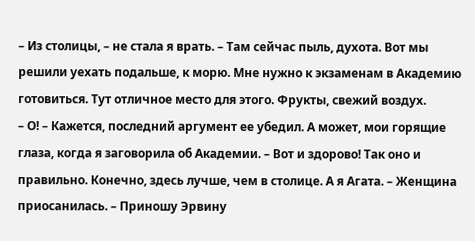– Из столицы, – не стала я врать. – Там сейчас пыль, духота. Вот мы решили уехать подальше, к морю. Мне нужно к экзаменам в Академию готовиться. Тут отличное место для этого. Фрукты, свежий воздух.
– О! – Кажется, последний аргумент ее убедил. А может, мои горящие глаза, когда я заговорила об Академии. – Вот и здорово! Так оно и правильно. Конечно, здесь лучше, чем в столице. А я Агата. – Женщина приосанилась. – Приношу Эрвину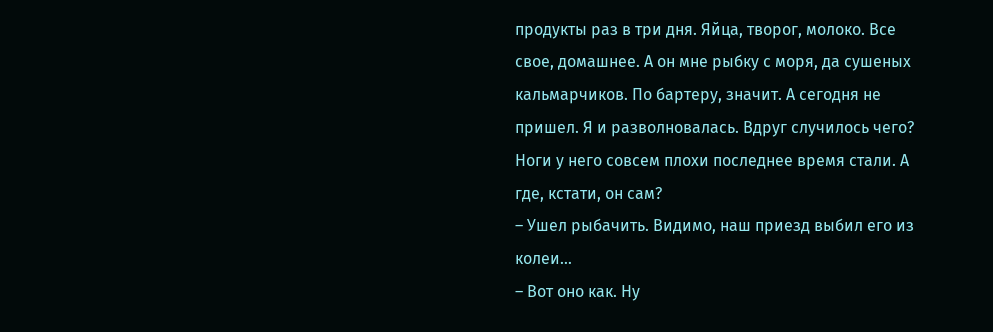продукты раз в три дня. Яйца, творог, молоко. Все свое, домашнее. А он мне рыбку с моря, да сушеных кальмарчиков. По бартеру, значит. А сегодня не пришел. Я и разволновалась. Вдруг случилось чего? Ноги у него совсем плохи последнее время стали. А где, кстати, он сам?
– Ушел рыбачить. Видимо, наш приезд выбил его из колеи…
– Вот оно как. Ну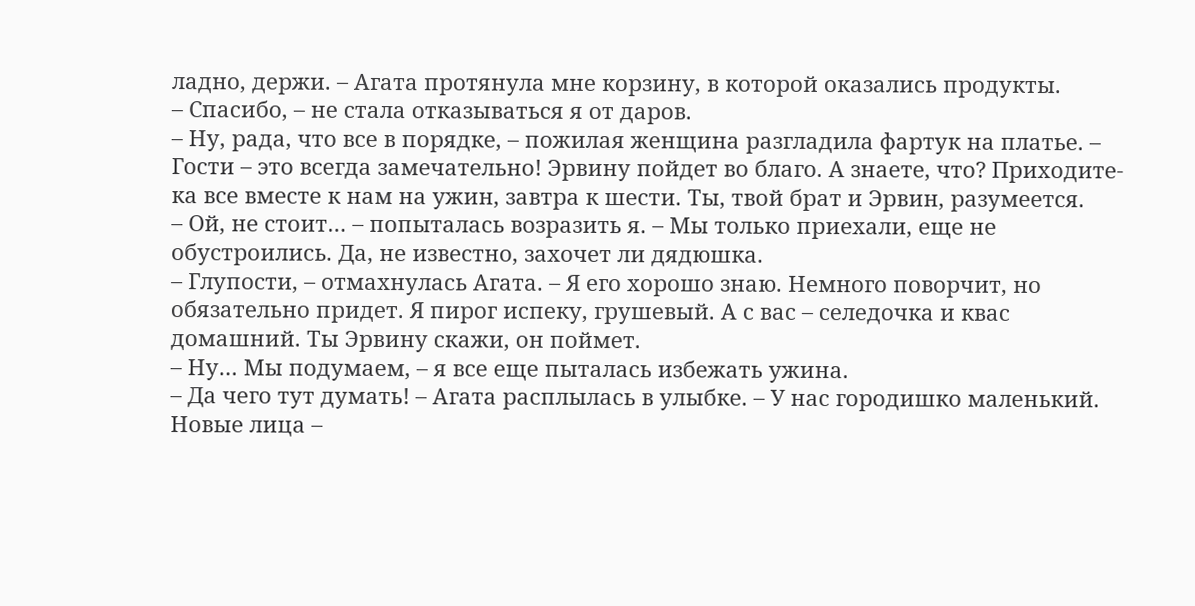ладно, держи. – Агата протянула мне корзину, в которой оказались продукты.
– Спасибо, – не стала отказываться я от даров.
– Ну, рада, что все в порядке, – пожилая женщина разгладила фартук на платье. – Гости – это всегда замечательно! Эрвину пойдет во благо. А знаете, что? Приходите-ка все вместе к нам на ужин, завтра к шести. Ты, твой брат и Эрвин, разумеется.
– Ой, не стоит… – попыталась возразить я. – Мы только приехали, еще не обустроились. Да, не известно, захочет ли дядюшка.
– Глупости, – отмахнулась Агата. – Я его хорошо знаю. Немного поворчит, но обязательно придет. Я пирог испеку, грушевый. А с вас – селедочка и квас домашний. Ты Эрвину скажи, он поймет.
– Ну… Мы подумаем, – я все еще пыталась избежать ужина.
– Да чего тут думать! – Агата расплылась в улыбке. – У нас городишко маленький. Новые лица –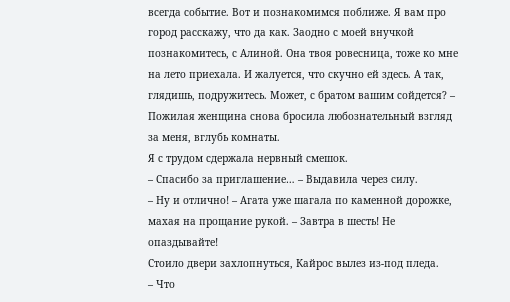всегда событие. Вот и познакомимся поближе. Я вам про город расскажу, что да как. Заодно с моей внучкой познакомитесь, с Алиной. Она твоя ровесница, тоже ко мне на лето приехала. И жалуется, что скучно ей здесь. А так, глядишь, подружитесь. Может, с братом вашим сойдется? – Пожилая женщина снова бросила любознательный взгляд за меня, вглубь комнаты.
Я с трудом сдержала нервный смешок.
– Спасибо за приглашение… – Выдавила через силу.
– Ну и отлично! – Агата уже шагала по каменной дорожке, махая на прощание рукой. – Завтра в шесть! Не опаздывайте!
Стоило двери захлопнуться, Кайрос вылез из-под пледа.
– Что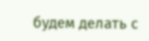будем делать с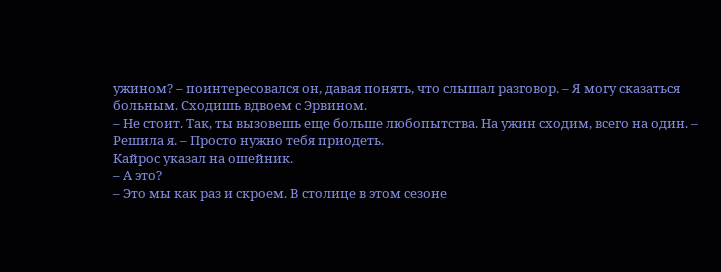ужином? – поинтересовался он, давая понять, что слышал разговор. – Я могу сказаться больным. Сходишь вдвоем с Эрвином.
– Не стоит. Так, ты вызовешь еще больше любопытства. На ужин сходим, всего на один. – Решила я. – Просто нужно тебя приодеть.
Кайрос указал на ошейник.
– А это?
– Это мы как раз и скроем. В столице в этом сезоне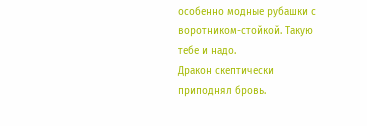особенно модные рубашки с воротником-стойкой. Такую тебе и надо.
Дракон скептически приподнял бровь.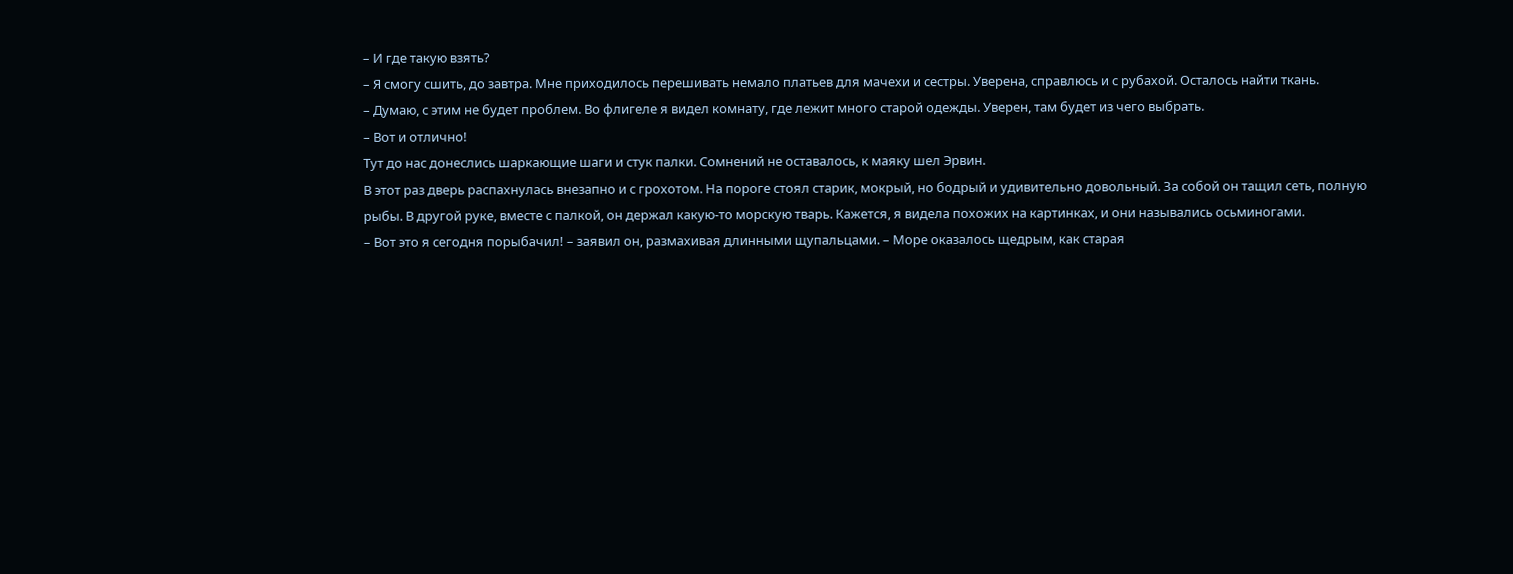– И где такую взять?
– Я смогу сшить, до завтра. Мне приходилось перешивать немало платьев для мачехи и сестры. Уверена, справлюсь и с рубахой. Осталось найти ткань.
– Думаю, с этим не будет проблем. Во флигеле я видел комнату, где лежит много старой одежды. Уверен, там будет из чего выбрать.
– Вот и отлично!
Тут до нас донеслись шаркающие шаги и стук палки. Сомнений не оставалось, к маяку шел Эрвин.
В этот раз дверь распахнулась внезапно и с грохотом. На пороге стоял старик, мокрый, но бодрый и удивительно довольный. За собой он тащил сеть, полную рыбы. В другой руке, вместе с палкой, он держал какую-то морскую тварь. Кажется, я видела похожих на картинках, и они назывались осьминогами.
– Вот это я сегодня порыбачил! – заявил он, размахивая длинными щупальцами. – Море оказалось щедрым, как старая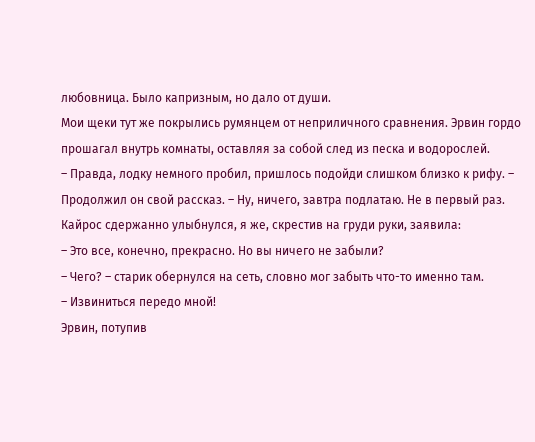любовница. Было капризным, но дало от души.
Мои щеки тут же покрылись румянцем от неприличного сравнения. Эрвин гордо прошагал внутрь комнаты, оставляя за собой след из песка и водорослей.
– Правда, лодку немного пробил, пришлось подойди слишком близко к рифу. – Продолжил он свой рассказ. – Ну, ничего, завтра подлатаю. Не в первый раз.
Кайрос сдержанно улыбнулся, я же, скрестив на груди руки, заявила:
– Это все, конечно, прекрасно. Но вы ничего не забыли?
– Чего? – старик обернулся на сеть, словно мог забыть что-то именно там.
– Извиниться передо мной!
Эрвин, потупив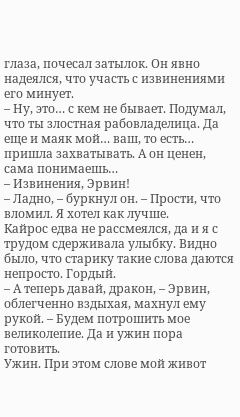глаза, почесал затылок. Он явно надеялся, что участь с извинениями его минует.
– Ну, это… с кем не бывает. Подумал, что ты злостная рабовладелица. Да еще и маяк мой… ваш, то есть… пришла захватывать. А он ценен, сама понимаешь…
– Извинения, Эрвин!
– Ладно, – буркнул он. – Прости, что вломил. Я хотел как лучше.
Кайрос едва не рассмеялся, да и я с трудом сдерживала улыбку. Видно было, что старику такие слова даются непросто. Гордый.
– А теперь давай, дракон, – Эрвин, облегченно вздыхая, махнул ему рукой. – Будем потрошить мое великолепие. Да и ужин пора готовить.
Ужин. При этом слове мой живот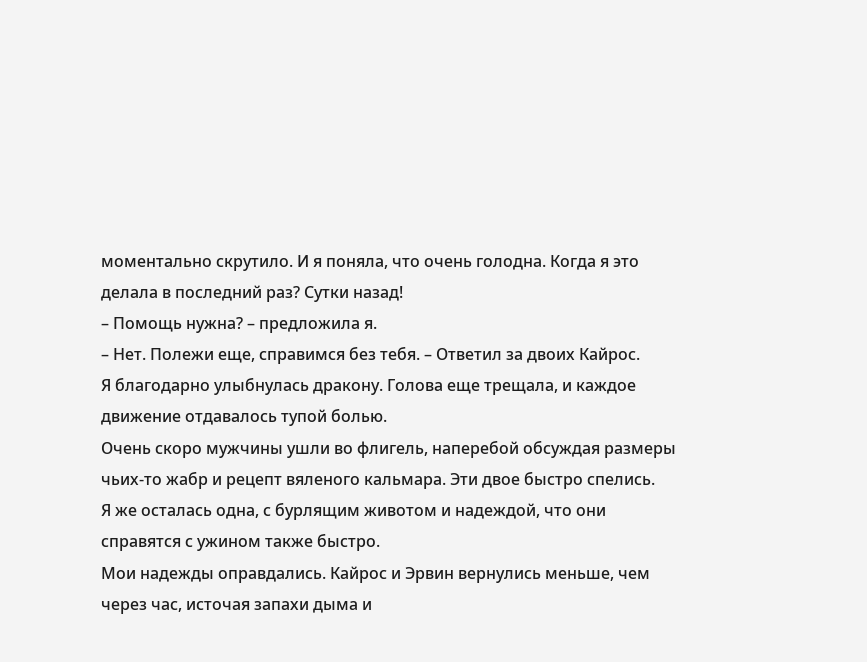моментально скрутило. И я поняла, что очень голодна. Когда я это делала в последний раз? Сутки назад!
– Помощь нужна? – предложила я.
– Нет. Полежи еще, справимся без тебя. – Ответил за двоих Кайрос.
Я благодарно улыбнулась дракону. Голова еще трещала, и каждое движение отдавалось тупой болью.
Очень скоро мужчины ушли во флигель, наперебой обсуждая размеры чьих-то жабр и рецепт вяленого кальмара. Эти двое быстро спелись.
Я же осталась одна, с бурлящим животом и надеждой, что они справятся с ужином также быстро.
Мои надежды оправдались. Кайрос и Эрвин вернулись меньше, чем через час, источая запахи дыма и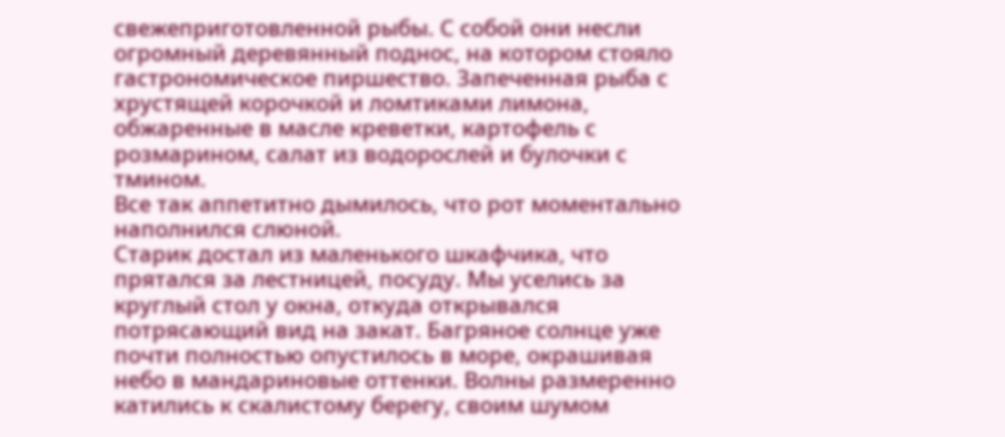свежеприготовленной рыбы. С собой они несли огромный деревянный поднос, на котором стояло гастрономическое пиршество. Запеченная рыба с хрустящей корочкой и ломтиками лимона, обжаренные в масле креветки, картофель с розмарином, салат из водорослей и булочки с тмином.
Все так аппетитно дымилось, что рот моментально наполнился слюной.
Старик достал из маленького шкафчика, что прятался за лестницей, посуду. Мы уселись за круглый стол у окна, откуда открывался потрясающий вид на закат. Багряное солнце уже почти полностью опустилось в море, окрашивая небо в мандариновые оттенки. Волны размеренно катились к скалистому берегу, своим шумом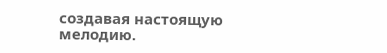создавая настоящую мелодию.